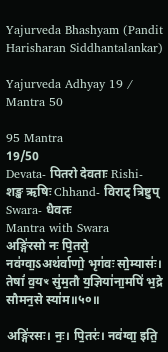Yajurveda Bhashyam (Pandit Harisharan Siddhantalankar)

Yajurveda Adhyay 19 / Mantra 50

95 Mantra
19/50
Devata- पितरो देवताः Rishi- शङ्ख ऋषिः Chhand- विराट् त्रिष्टुप् Swara- धैवतः
Mantra with Swara
अङ्गि॑रसो नः पि॒तरो॒ नव॑ग्वा॒ऽअथ॑र्वाणो॒ भृग॑वः सो॒म्यासः॑। तेषां॑ व॒यꣳ सु॑म॒तौ य॒ज्ञिया॑ना॒मपि॑ भ॒द्रे सौमन॒से स्या॑म॥५०॥

अङ्गि॑रसः। नः॒। पि॒तरः॑। नव॑ग्वा॒ इति॒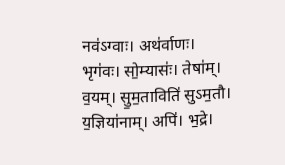नव॑ऽग्वाः। अथ॑र्वाणः। भृग॑वः। सो॒म्यासः॑। तेषा॑म्। व॒यम्। सु॒म॒ताविति॑ सुऽम॒तौ। य॒ज्ञिया॑नाम्। अपि॑। भ॒द्रे।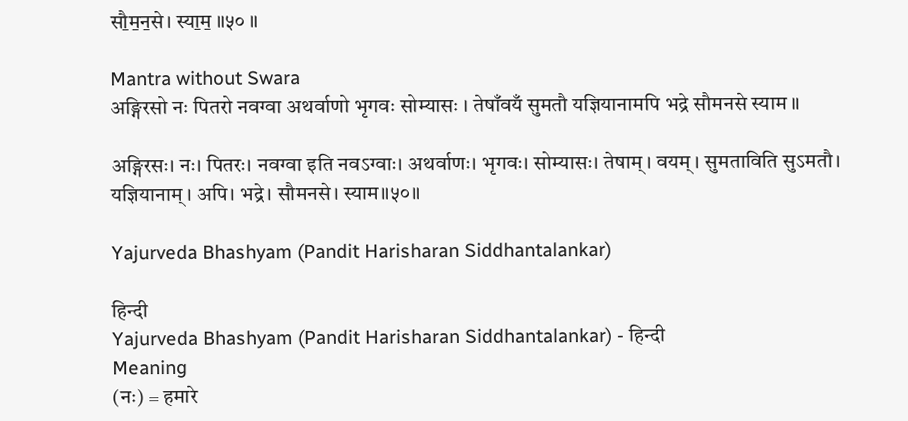सौ॒म॒न॒से। स्या॒म॒ ॥५० ॥

Mantra without Swara
अङ्गिरसो नः पितरो नवग्वा अथर्वाणो भृगवः सोम्यासः । तेषाँवयँ सुमतौ यज्ञियानामपि भद्रे सौमनसे स्याम ॥

अङ्गिरसः। नः। पितरः। नवग्वा इति नवऽग्वाः। अथर्वाणः। भृगवः। सोम्यासः। तेषाम्। वयम्। सुमताविति सुऽमतौ। यज्ञियानाम्। अपि। भद्रे। सौमनसे। स्याम॥५०॥

Yajurveda Bhashyam (Pandit Harisharan Siddhantalankar)

हिन्दी
Yajurveda Bhashyam (Pandit Harisharan Siddhantalankar) - हिन्दी
Meaning
(नः) = हमारे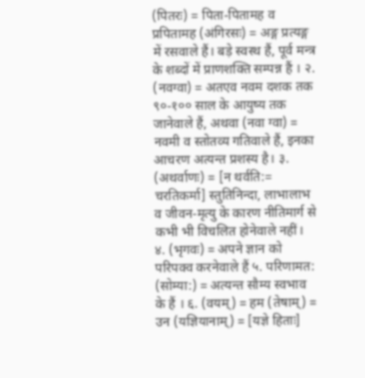(पितरः) = पिता-पितामह व प्रपितामह (अंगिरसः) = अङ्ग प्रत्यङ्ग में रसवाले हैं। बड़े स्वस्थ हैं, पूर्व मन्त्र के शब्दों में प्राणशक्ति सम्पन्न हैं । २. (नवग्वा) = अतएव नवम दशक तक ९०-१०० साल के आयुष्य तक जानेवाले हैं, अथवा (नवा ग्वा) = नवमी व स्तोतव्य गतिवाले हैं, इनका आचरण अत्यन्त प्रशस्य है। ३. (अथर्वाणः) = [न थर्वति:= चरतिकर्मा] स्तुतिनिन्दा, लाभालाभ व जीवन-मृत्यु के कारण नीतिमार्ग से कभी भी विचलित होनेवाले नहीं। ४. (भृगवः) = अपने ज्ञान को परिपक्व करनेवाले हैं ५. परिणामत: (सोम्या:) = अत्यन्त सौम्य स्वभाव के हैं । ६. (वयम्) = हम (तेषाम्) = उन (यज्ञियानाम्) = [यज्ञे हिताः]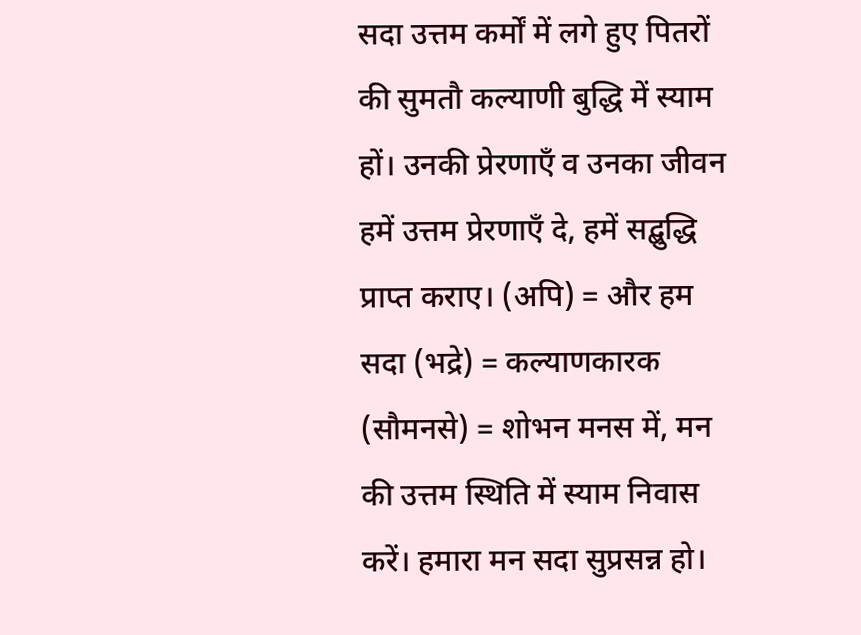सदा उत्तम कर्मों में लगे हुए पितरों की सुमतौ कल्याणी बुद्धि में स्याम हों। उनकी प्रेरणाएँ व उनका जीवन हमें उत्तम प्रेरणाएँ दे, हमें सद्बुद्धि प्राप्त कराए। (अपि) = और हम सदा (भद्रे) = कल्याणकारक (सौमनसे) = शोभन मनस में, मन की उत्तम स्थिति में स्याम निवास करें। हमारा मन सदा सुप्रसन्न हो।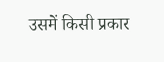उसमें किसी प्रकार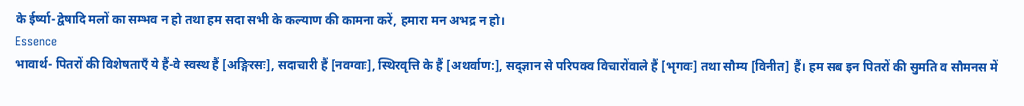के ईर्ष्या-द्वेषादि मलों का सम्भव न हो तथा हम सदा सभी के कल्याण की कामना करें, हमारा मन अभद्र न हो।
Essence
भावार्थ- पितरों की विशेषताएँ ये हैं-वे स्वस्थ हैं [अङ्गिरसः], सदाचारी हैं [नवग्वाः], स्थिरवृत्ति के हैं [अथर्वाण:], सद्ज्ञान से परिपक्व विचारोंवाले हैं [भृगवः] तथा सौम्य [विनीत] हैं। हम सब इन पितरों की सुमति व सौमनस में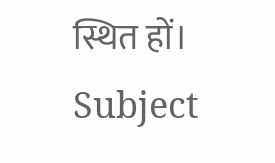स्थित हों।
Subject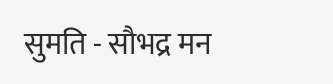सुमति - सौभद्र मन